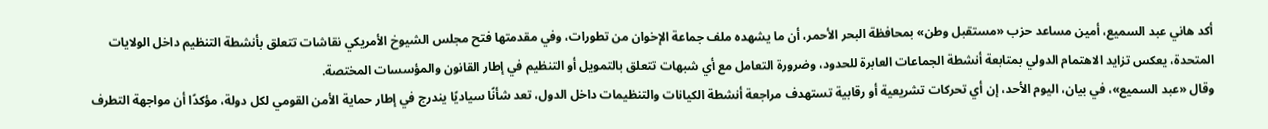أكد هاني عبد السميع، أمين مساعد حزب «مستقبل وطن» بمحافظة البحر الأحمر، أن ما يشهده ملف جماعة الإخوان من تطورات، وفي مقدمتها فتح مجلس الشيوخ الأمريكي نقاشات تتعلق بأنشطة التنظيم داخل الولايات المتحدة، يعكس تزايد الاهتمام الدولي بمتابعة أنشطة الجماعات العابرة للحدود، وضرورة التعامل مع أي شبهات تتعلق بالتمويل أو التنظيم في إطار القانون والمؤسسات المختصة.
وقال «عبد السميع»، في بيان، اليوم الأحد، إن أي تحركات تشريعية أو رقابية تستهدف مراجعة أنشطة الكيانات والتنظيمات داخل الدول، تعد شأنًا سياديًا يندرج في إطار حماية الأمن القومي لكل دولة، مؤكدًا أن مواجهة التطرف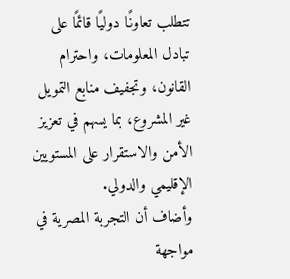تتطلب تعاونًا دوليًا قائمًا على تبادل المعلومات، واحترام القانون، وتجفيف منابع التمويل غير المشروع، بما يسهم في تعزيز الأمن والاستقرار على المستويين الإقليمي والدولي.
وأضاف أن التجربة المصرية في مواجهة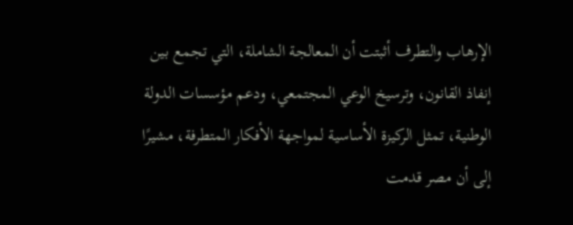الإرهاب والتطرف أثبتت أن المعالجة الشاملة، التي تجمع بين إنفاذ القانون، وترسيخ الوعي المجتمعي، ودعم مؤسسات الدولة الوطنية، تمثل الركيزة الأساسية لمواجهة الأفكار المتطرفة، مشيرًا إلى أن مصر قدمت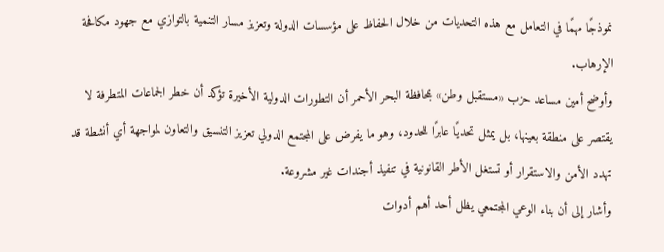نموذجًا مهمًا في التعامل مع هذه التحديات من خلال الحفاظ على مؤسسات الدولة وتعزيز مسار التنمية بالتوازي مع جهود مكافحة الإرهاب.
وأوضح أمين مساعد حزب «مستقبل وطن» بمحافظة البحر الأحمر أن التطورات الدولية الأخيرة تؤكد أن خطر الجماعات المتطرفة لا يقتصر على منطقة بعينها، بل يمثل تحديًا عابرًا للحدود، وهو ما يفرض على المجتمع الدولي تعزيز التنسيق والتعاون لمواجهة أي أنشطة قد تهدد الأمن والاستقرار أو تستغل الأطر القانونية في تنفيذ أجندات غير مشروعة.
وأشار إلى أن بناء الوعي المجتمعي يظل أحد أهم أدوات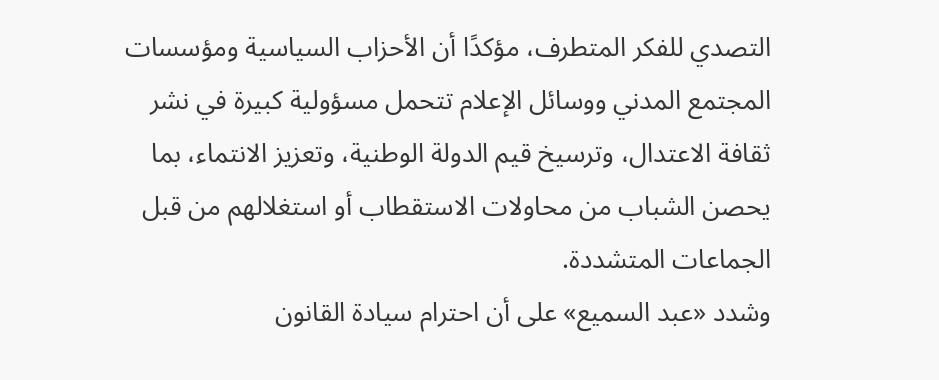التصدي للفكر المتطرف، مؤكدًا أن الأحزاب السياسية ومؤسسات المجتمع المدني ووسائل الإعلام تتحمل مسؤولية كبيرة في نشر ثقافة الاعتدال، وترسيخ قيم الدولة الوطنية، وتعزيز الانتماء، بما يحصن الشباب من محاولات الاستقطاب أو استغلالهم من قبل الجماعات المتشددة.
وشدد «عبد السميع» على أن احترام سيادة القانون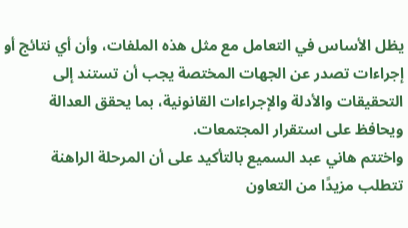يظل الأساس في التعامل مع مثل هذه الملفات، وأن أي نتائج أو إجراءات تصدر عن الجهات المختصة يجب أن تستند إلى التحقيقات والأدلة والإجراءات القانونية، بما يحقق العدالة ويحافظ على استقرار المجتمعات.
واختتم هاني عبد السميع بالتأكيد على أن المرحلة الراهنة تتطلب مزيدًا من التعاون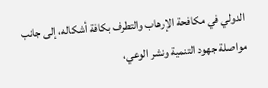الدولي في مكافحة الإرهاب والتطرف بكافة أشكاله، إلى جانب مواصلة جهود التنمية ونشر الوعي،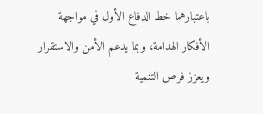باعتبارهما خط الدفاع الأول في مواجهة الأفكار الهدامة، وبما يدعم الأمن والاستقرار ويعزز فرص التنمية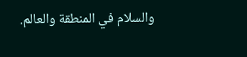والسلام في المنطقة والعالم.